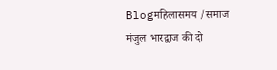Blogमहिलासमय /समाज मंजुल भारद्वाज की दो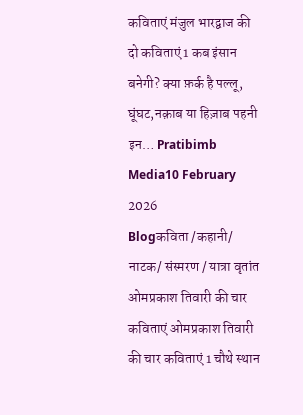कविताएं मंजुल भारद्वाज की दो कविताएं 1 कब इंसान बनेगी? क्या फ़र्क है पल्लू, घूंघट,नक़ाब या हिज़ाब पहनी इन… Pratibimb Media10 February 2026
Blogकविता /कहानी/ नाटक/ संस्मरण / यात्रा वृतांत ओमप्रकाश तिवारी की चार कविताएं ओमप्रकाश तिवारी की चार कविताएं 1 चौथे स्थान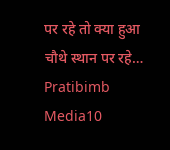पर रहे तो क्या हुआ चौथे स्थान पर रहे… Pratibimb Media10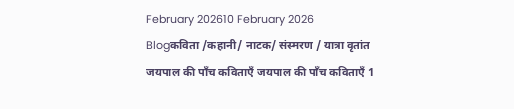February 202610 February 2026
Blogकविता /कहानी/ नाटक/ संस्मरण / यात्रा वृतांत जयपाल की पाँच कविताएँ जयपाल की पाँच कविताएँ 1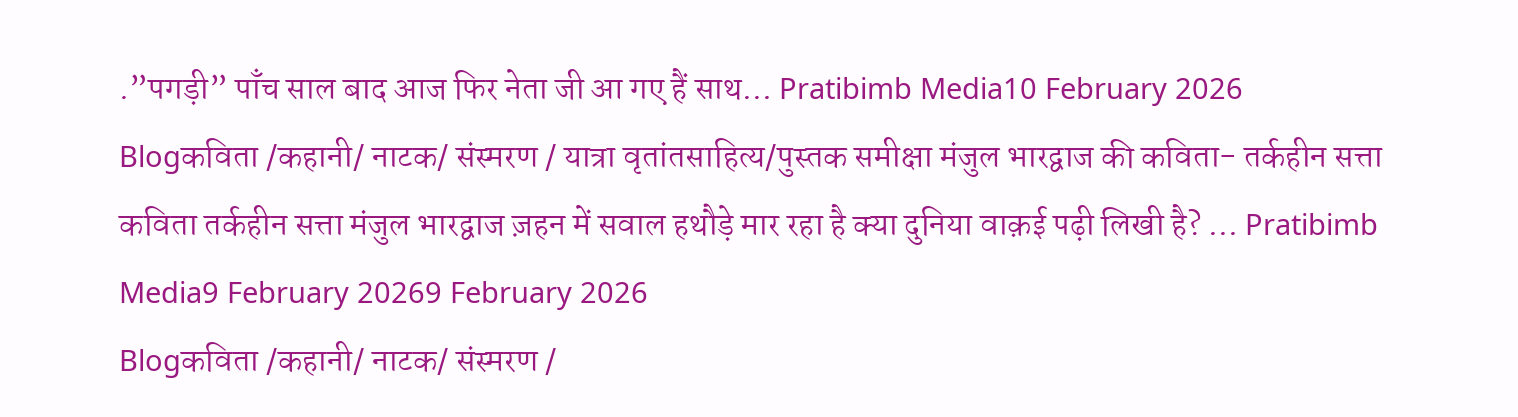.”पगड़ी” पाँच साल बाद आज फिर नेता जी आ गए हैं साथ… Pratibimb Media10 February 2026
Blogकविता /कहानी/ नाटक/ संस्मरण / यात्रा वृतांतसाहित्य/पुस्तक समीक्षा मंजुल भारद्वाज की कविता- तर्कहीन सत्ता कविता तर्कहीन सत्ता मंजुल भारद्वाज ज़हन में सवाल हथौड़े मार रहा है क्या दुनिया वाक़ई पढ़ी लिखी है? … Pratibimb Media9 February 20269 February 2026
Blogकविता /कहानी/ नाटक/ संस्मरण /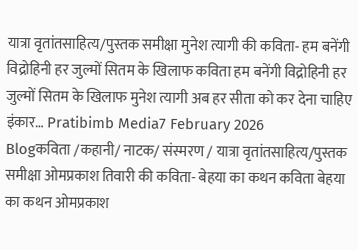यात्रा वृतांतसाहित्य/पुस्तक समीक्षा मुनेश त्यागी की कविता- हम बनेंगी विद्रोहिनी हर जुल्मों सितम के खिलाफ कविता हम बनेंगी विद्रोहिनी हर जुल्मों सितम के खिलाफ मुनेश त्यागी अब हर सीता को कर देना चाहिए इंकार… Pratibimb Media7 February 2026
Blogकविता /कहानी/ नाटक/ संस्मरण / यात्रा वृतांतसाहित्य/पुस्तक समीक्षा ओमप्रकाश तिवारी की कविता- बेहया का कथन कविता बेहया का कथन ओमप्रकाश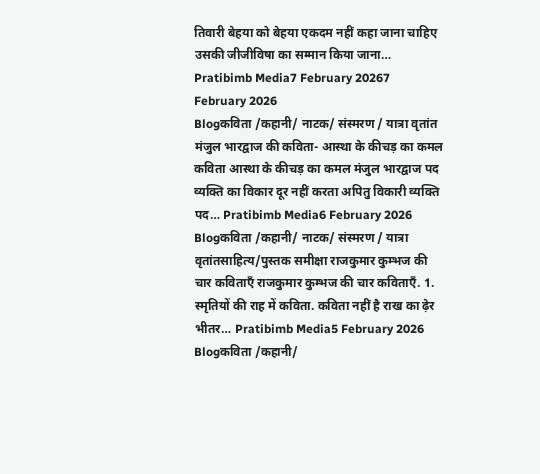तिवारी बेहया को बेहया एकदम नहीं कहा जाना चाहिए उसकी जीजीविषा का सम्मान किया जाना… Pratibimb Media7 February 20267 February 2026
Blogकविता /कहानी/ नाटक/ संस्मरण / यात्रा वृतांत मंजुल भारद्वाज की कविता- आस्था के कीचड़ का कमल कविता आस्था के कीचड़ का कमल मंजुल भारद्वाज पद व्यक्ति का विकार दूर नहीं करता अपितु विकारी व्यक्ति पद… Pratibimb Media6 February 2026
Blogकविता /कहानी/ नाटक/ संस्मरण / यात्रा वृतांतसाहित्य/पुस्तक समीक्षा राजकुमार कुम्भज की चार कविताऍं राजकुमार कुम्भज की चार कविताऍं. 1. स्मृतियों की राह में कविता. कविता नहीं है राख का ढ़ेर भीतर… Pratibimb Media5 February 2026
Blogकविता /कहानी/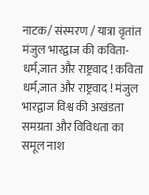नाटक/ संस्मरण / यात्रा वृतांत मंजुल भारद्वाज की कविता- धर्म,जात और राष्ट्रवाद ! कविता धर्म,जात और राष्ट्रवाद ! मंजुल भारद्वाज विश्व की अखंडता समग्रता और विविधता का समूल नाश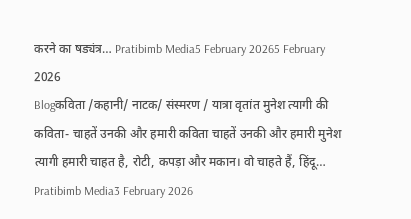करने का षड्यंत्र… Pratibimb Media5 February 20265 February 2026
Blogकविता /कहानी/ नाटक/ संस्मरण / यात्रा वृतांत मुनेश त्यागी की कविता- चाहतें उनकी और हमारी कविता चाहतें उनकी और हमारी मुनेश त्यागी हमारी चाहत है, रोटी, कपड़ा और मकान। वो चाहते हैं, हिंदू… Pratibimb Media3 February 2026